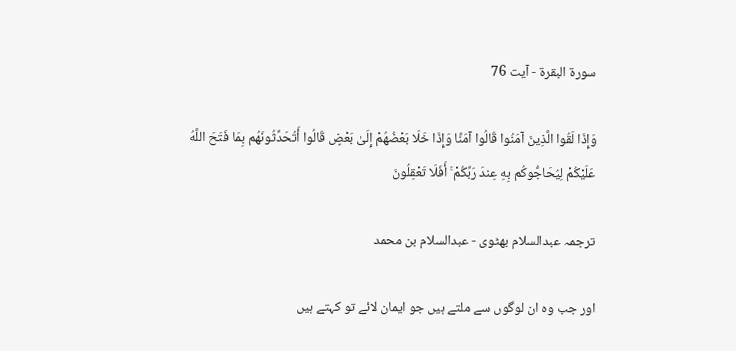سورة البقرة - آیت 76

وَإِذَا لَقُوا الَّذِينَ آمَنُوا قَالُوا آمَنَّا وَإِذَا خَلَا بَعْضُهُمْ إِلَىٰ بَعْضٍ قَالُوا أَتُحَدِّثُونَهُم بِمَا فَتَحَ اللَّهُ عَلَيْكُمْ لِيُحَاجُّوكُم بِهِ عِندَ رَبِّكُمْ ۚ أَفَلَا تَعْقِلُونَ

ترجمہ عبدالسلام بھٹوی - عبدالسلام بن محمد

اور جب وہ ان لوگوں سے ملتے ہیں جو ایمان لائے تو کہتے ہیں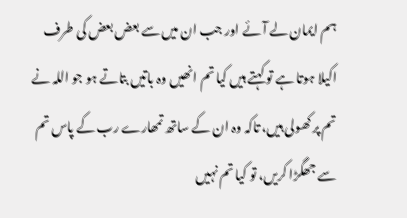ہم ایمان لے آئے اور جب ان میں سے بعض بعض کی طرف اکیلا ہوتا ہے تو کہتے ہیں کیا تم انھیں وہ باتیں بتاتے ہو جو اللہ نے تم پر کھولی ہیں، تاکہ وہ ان کے ساتھ تمھارے رب کے پاس تم سے جھگڑا کریں، تو کیا تم نہیں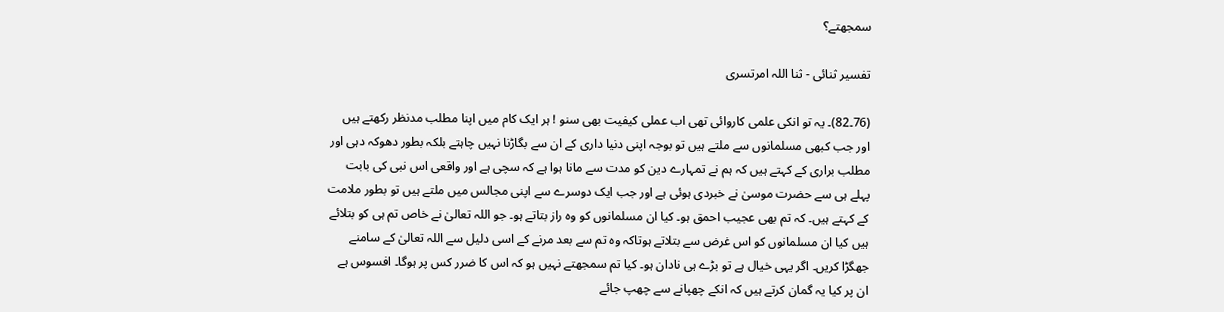سمجھتے؟

تفسیر ثنائی - ثنا اللہ امرتسری

(76۔82)۔ یہ تو انکی علمی کاروائی تھی اب عملی کیفیت بھی سنو ! ہر ایک کام میں اپنا مطلب مدنظر رکھتے ہیں اور جب کبھی مسلمانوں سے ملتے ہیں تو بوجہ اپنی دنیا داری کے ان سے بگاڑنا نہیں چاہتے بلکہ بطور دھوکہ دہی اور مطلب براری کے کہتے ہیں کہ ہم نے تمہارے دین کو مدت سے مانا ہوا ہے کہ سچی ہے اور واقعی اس نبی کی بابت پہلے ہی سے حضرت موسیٰ نے خبردی ہوئی ہے اور جب ایک دوسرے سے اپنی مجالس میں ملتے ہیں تو بطور ملامت کے کہتے ہیں۔ کہ تم بھی عجیب احمق ہو۔ کیا ان مسلمانوں کو وہ راز بتاتے ہو۔ جو اللہ تعالیٰ نے خاص تم ہی کو بتلائے ہیں کیا ان مسلمانوں کو اس غرض سے بتلاتے ہوتاکہ وہ تم سے بعد مرنے کے اسی دلیل سے اللہ تعالیٰ کے سامنے جھگڑا کریں۔ اگر یہی خیال ہے تو بڑے ہی نادان ہو۔ کیا تم سمجھتے نہیں ہو کہ اس کا ضرر کس پر ہوگا۔ افسوس ہے ان پر کیا یہ گمان کرتے ہیں کہ انکے چھپانے سے چھپ جائے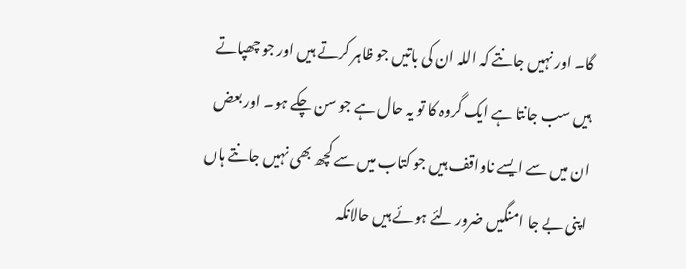گا۔ اور نہیں جانتے کہ اللہ ان کی باتیں جو ظاہر کرتے ہیں اور جو چھپاتے ہیں سب جانتا ہے ایک گروہ کا تو یہ حال ہے جو سن چکے ہو۔ اور بعض ان میں سے ایسے ناواقف ہیں جو کتاب میں سے کچھ بھی نہیں جانتے ہاں اپنی بے جا امنگیں ضرور لئے ہوئے ہیں حالانکہ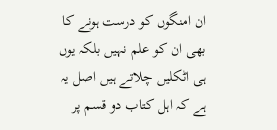ان امنگوں کو درست ہونے کا بھی ان کو علم نہیں بلکہ یوں ہی اٹکلیں چلاتے ہیں اصل یہ ہے کہ اہل کتاب دو قسم پر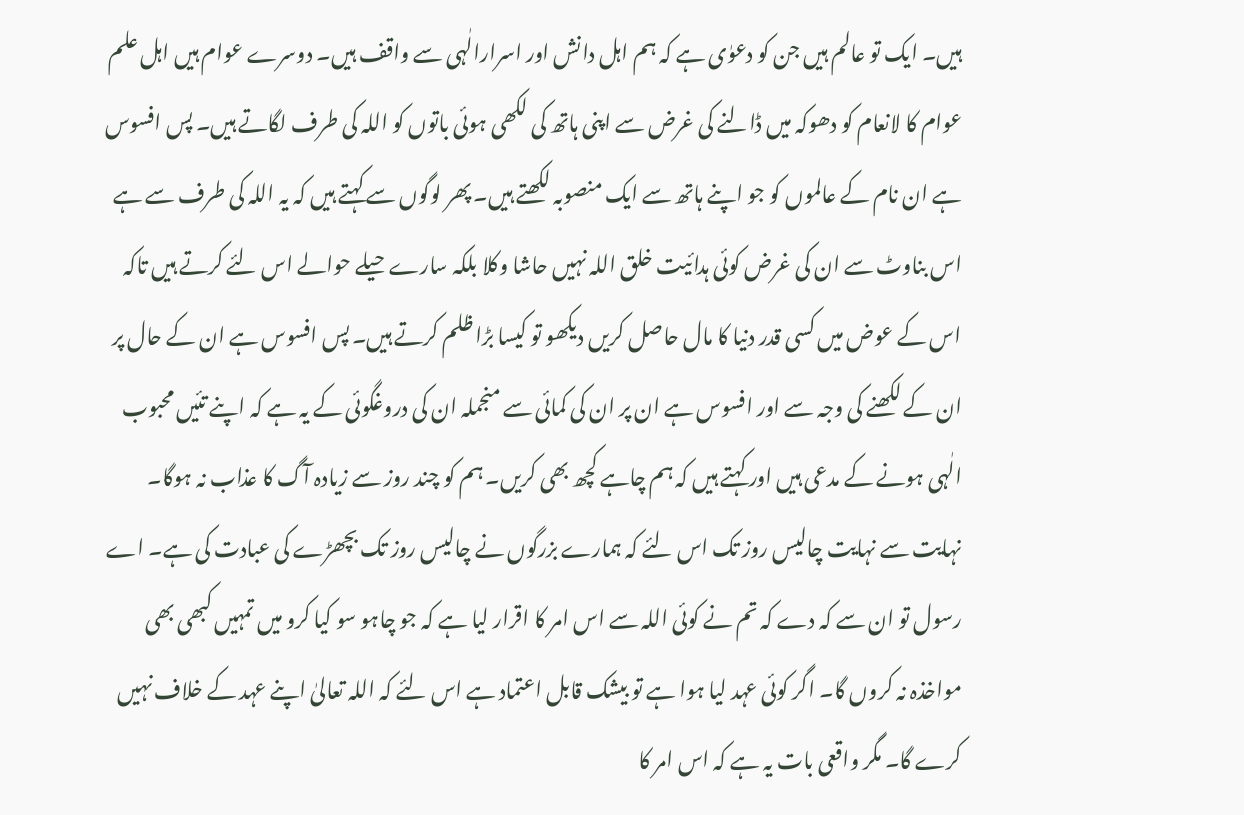ہیں۔ ایک تو عالم ہیں جن کو دعوٰی ہے کہ ہم اہل دانش اور اسرارالٰہی سے واقف ہیں۔ دوسرے عوام ہیں اہل علم عوام کا لانعام کو دھوکہ میں ڈالنے کی غرض سے اپنی ہاتھ کی لکھی ہوئی باتوں کو اللہ کی طرف لگاتے ہیں۔ پس افسوس ہے ان نام کے عالموں کو جو اپنے ہاتھ سے ایک منصوبہ لکھتے ہیں۔ پھر لوگوں سے کہتے ہیں کہ یہ اللہ کی طرف سے ہے اس بناوٹ سے ان کی غرض کوئی ہدائیت خلق اللہ نہیں حاشا وکلا بلکہ سارے حیلے حوالے اس لئے کرتے ہیں تاکہ اس کے عوض میں کسی قدر دنیا کا مال حاصل کریں دیکھو تو کیسا بڑا ظلم کرتے ہیں۔ پس افسوس ہے ان کے حال پر ان کے لکھنے کی وجہ سے اور افسوس ہے ان پر ان کی کمائی سے منجملہ ان کی دروغگوئی کے یہ ہے کہ اپنے تئیں محبوب الٰہی ہونے کے مدعی ہیں اور کہتے ہیں کہ ہم چاہے کچھ بھی کریں۔ ہم کو چند روز سے زیادہ آگ کا عذاب نہ ہوگا۔ نہایت سے نہایت چالیس روز تک اس لئے کہ ہمارے بزرگوں نے چالیس روز تک بچھڑے کی عبادت کی ہے۔ اے رسول تو ان سے کہ دے کہ تم نے کوئی اللہ سے اس امر کا اقرار لیا ہے کہ جو چاہو سو کیا کرو میں تمہیں کبھی بھی مواخذہ نہ کروں گا۔ اگر کوئی عہد لیا ہوا ہے تو بیشک قابل اعتماد ہے اس لئے کہ اللہ تعالیٰ اپنے عہد کے خلاف نہیں کرے گا۔ مگر واقعی بات یہ ہے کہ اس امر کا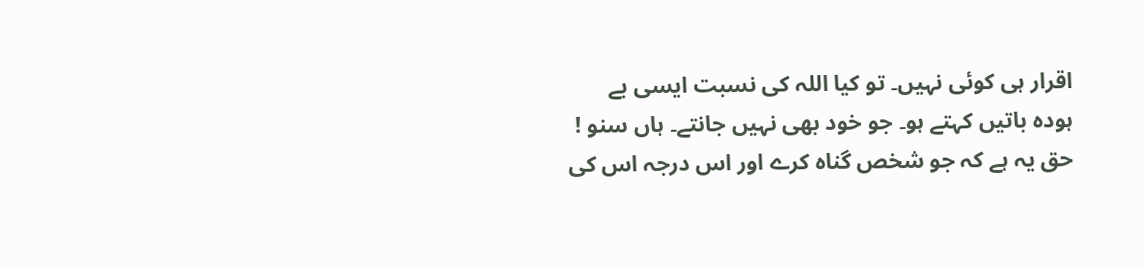اقرار ہی کوئی نہیں۔ تو کیا اللہ کی نسبت ایسی بے ہودہ باتیں کہتے ہو۔ جو خود بھی نہیں جانتے۔ ہاں سنو ! حق یہ ہے کہ جو شخص گناہ کرے اور اس درجہ اس کی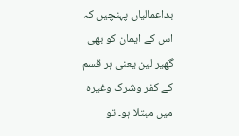بداعمالیاں پہنچیں کہ اس کے ایمان کو بھی گھیر لین یعنی ہر قسم کے کفر وشرک وغیرہ میں مبتلا ہو۔ تو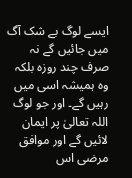ایسے لوگ بے شک آگ میں جائیں گے نہ صرف چند روزہ بلکہ وہ ہمیشہ اسی میں رہیں گے۔ اور جو لوگ اللہ تعالیٰ پر ایمان لائیں گے اور موافق مرضی اس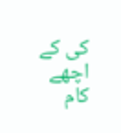کی کے اچھے کام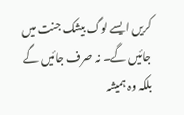کریں ایسے لوگ بیشک جنت میں جائیں گے۔ نہ صرف جائیں گے بلکہ وہ ہمیشہ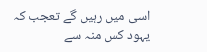اسی میں رہیں گے تعجب کہ یہود کس منہ سے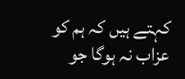کہتے ہیں کہ ہم کو عزاب نہ ہوگا جو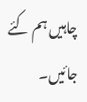چاہیں ہم کئے جائیں۔